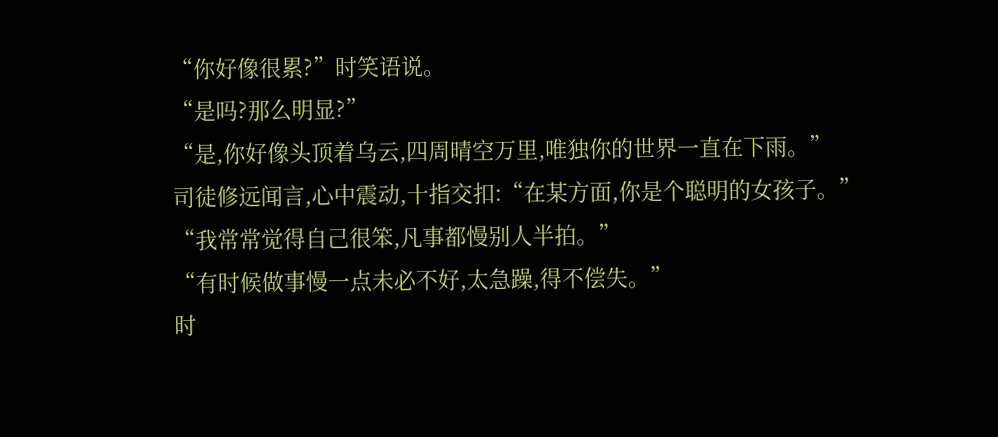“你好像很累?”时笑语说。
“是吗?那么明显?”
“是,你好像头顶着乌云,四周晴空万里,唯独你的世界一直在下雨。”
司徒修远闻言,心中震动,十指交扣:“在某方面,你是个聪明的女孩子。”
“我常常觉得自己很笨,凡事都慢别人半拍。”
“有时候做事慢一点未必不好,太急躁,得不偿失。”
时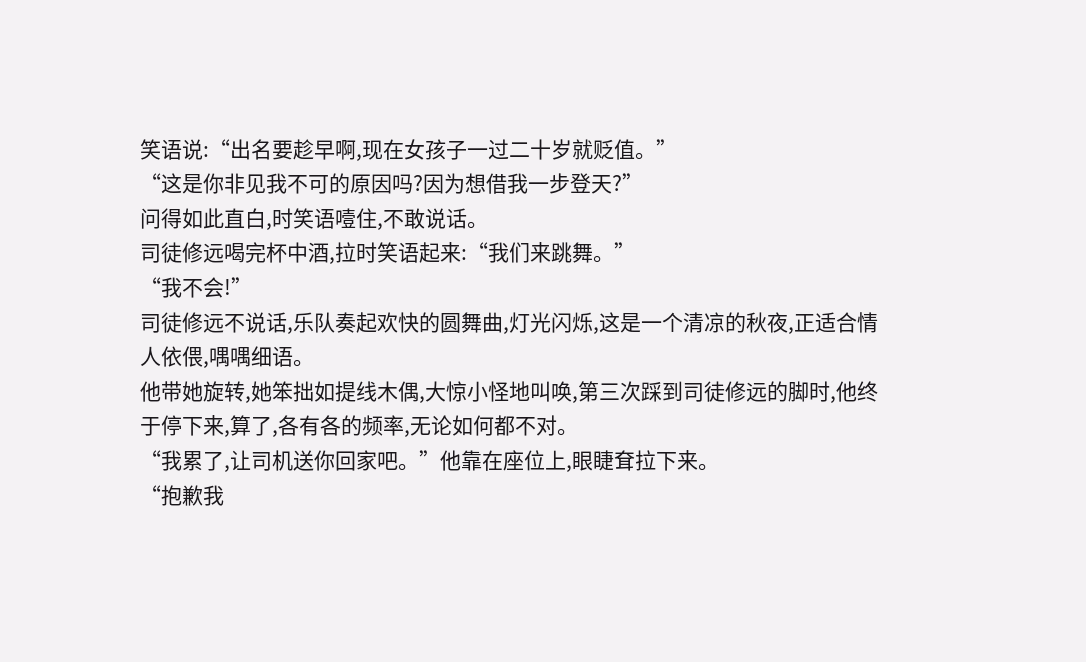笑语说:“出名要趁早啊,现在女孩子一过二十岁就贬值。”
“这是你非见我不可的原因吗?因为想借我一步登天?”
问得如此直白,时笑语噎住,不敢说话。
司徒修远喝完杯中酒,拉时笑语起来:“我们来跳舞。”
“我不会!”
司徒修远不说话,乐队奏起欢快的圆舞曲,灯光闪烁,这是一个清凉的秋夜,正适合情人依偎,喁喁细语。
他带她旋转,她笨拙如提线木偶,大惊小怪地叫唤,第三次踩到司徒修远的脚时,他终于停下来,算了,各有各的频率,无论如何都不对。
“我累了,让司机送你回家吧。”他靠在座位上,眼睫耷拉下来。
“抱歉我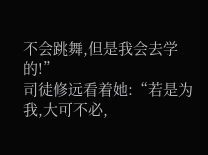不会跳舞,但是我会去学的!”
司徒修远看着她:“若是为我,大可不必,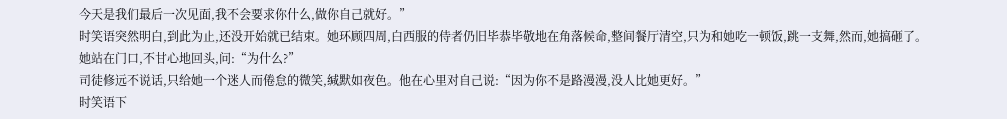今天是我们最后一次见面,我不会要求你什么,做你自己就好。”
时笑语突然明白,到此为止,还没开始就已结束。她环顾四周,白西服的侍者仍旧毕恭毕敬地在角落候命,整间餐厅清空,只为和她吃一顿饭,跳一支舞,然而,她搞砸了。
她站在门口,不甘心地回头,问:“为什么?”
司徒修远不说话,只给她一个迷人而倦怠的微笑,缄默如夜色。他在心里对自己说:“因为你不是路漫漫,没人比她更好。”
时笑语下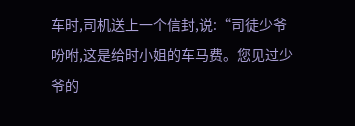车时,司机送上一个信封,说:“司徒少爷吩咐,这是给时小姐的车马费。您见过少爷的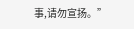事,请勿宣扬。”